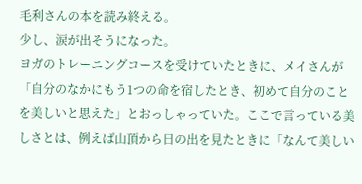毛利さんの本を読み終える。
少し、涙が出そうになった。
ヨガのトレーニングコースを受けていたときに、メイさんが「自分のなかにもう1つの命を宿したとき、初めて自分のことを美しいと思えた」とおっしゃっていた。ここで言っている美しさとは、例えば山頂から日の出を見たときに「なんて美しい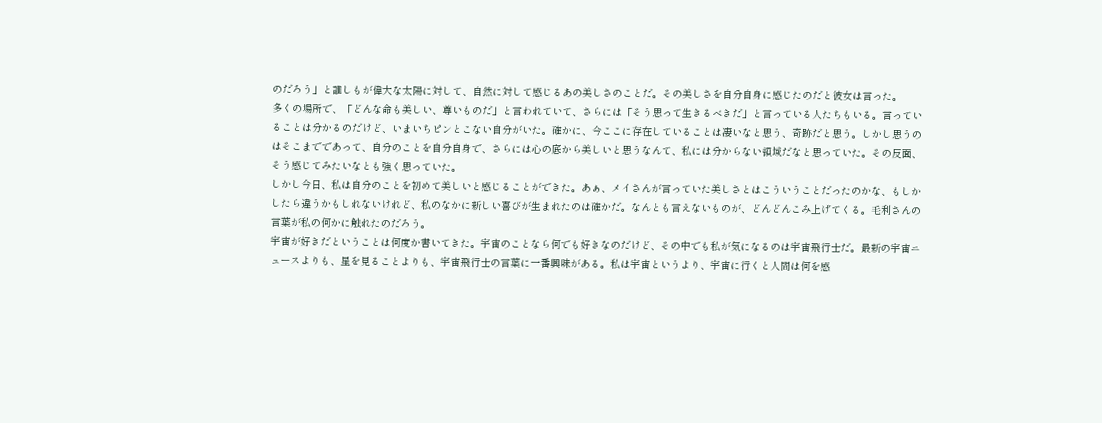のだろう」と誰しもが偉大な太陽に対して、自然に対して感じるあの美しさのことだ。その美しさを自分自身に感じたのだと彼女は言った。
多くの場所で、「どんな命も美しい、尊いものだ」と言われていて、さらには「そう思って生きるべきだ」と言っている人たちもいる。言っていることは分かるのだけど、いまいちピンとこない自分がいた。確かに、今ここに存在していることは凄いなと思う、奇跡だと思う。しかし思うのはそこまでであって、自分のことを自分自身で、さらには心の底から美しいと思うなんて、私には分からない領域だなと思っていた。その反面、そう感じてみたいなとも強く思っていた。
しかし今日、私は自分のことを初めて美しいと感じることができた。あぁ、メイさんが言っていた美しさとはこういうことだったのかな、もしかしたら違うかもしれないけれど、私のなかに新しい喜びが生まれたのは確かだ。なんとも言えないものが、どんどんこみ上げてくる。毛利さんの言葉が私の何かに触れたのだろう。
宇宙が好きだということは何度か書いてきた。宇宙のことなら何でも好きなのだけど、その中でも私が気になるのは宇宙飛行士だ。最新の宇宙ニュースよりも、星を見ることよりも、宇宙飛行士の言葉に一番興味がある。私は宇宙というより、宇宙に行くと人間は何を感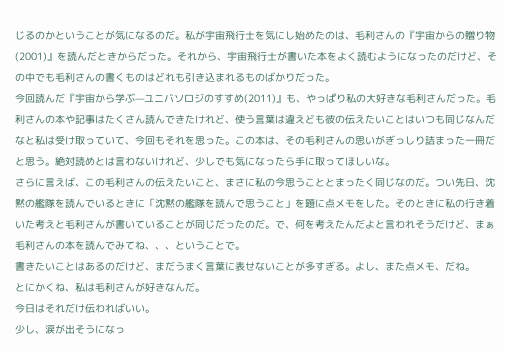じるのかということが気になるのだ。私が宇宙飛行士を気にし始めたのは、毛利さんの『宇宙からの贈り物(2001)』を読んだときからだった。それから、宇宙飛行士が書いた本をよく読むようになったのだけど、その中でも毛利さんの書くものはどれも引き込まれるものばかりだった。
今回読んだ『宇宙から学ぶ—ユニバソロジのすすめ(2011)』も、やっぱり私の大好きな毛利さんだった。毛利さんの本や記事はたくさん読んできたけれど、使う言葉は違えども彼の伝えたいことはいつも同じなんだなと私は受け取っていて、今回もそれを思った。この本は、その毛利さんの思いがぎっしり詰まった一冊だと思う。絶対読めとは言わないけれど、少しでも気になったら手に取ってほしいな。
さらに言えば、この毛利さんの伝えたいこと、まさに私の今思うこととまったく同じなのだ。つい先日、沈黙の艦隊を読んでいるときに「沈黙の艦隊を読んで思うこと」を題に点メモをした。そのときに私の行き着いた考えと毛利さんが書いていることが同じだったのだ。で、何を考えたんだよと言われそうだけど、まぁ毛利さんの本を読んでみてね、、、ということで。
書きたいことはあるのだけど、まだうまく言葉に表せないことが多すぎる。よし、また点メモ、だね。
とにかくね、私は毛利さんが好きなんだ。
今日はそれだけ伝わればいい。
少し、涙が出そうになっ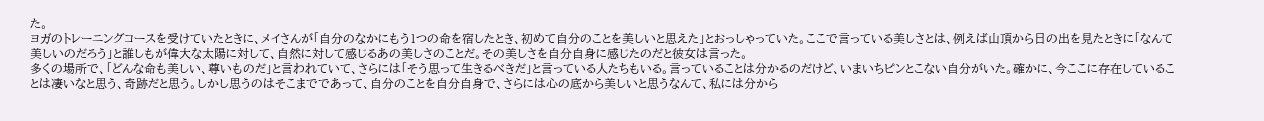た。
ヨガのトレーニングコースを受けていたときに、メイさんが「自分のなかにもう1つの命を宿したとき、初めて自分のことを美しいと思えた」とおっしゃっていた。ここで言っている美しさとは、例えば山頂から日の出を見たときに「なんて美しいのだろう」と誰しもが偉大な太陽に対して、自然に対して感じるあの美しさのことだ。その美しさを自分自身に感じたのだと彼女は言った。
多くの場所で、「どんな命も美しい、尊いものだ」と言われていて、さらには「そう思って生きるべきだ」と言っている人たちもいる。言っていることは分かるのだけど、いまいちピンとこない自分がいた。確かに、今ここに存在していることは凄いなと思う、奇跡だと思う。しかし思うのはそこまでであって、自分のことを自分自身で、さらには心の底から美しいと思うなんて、私には分から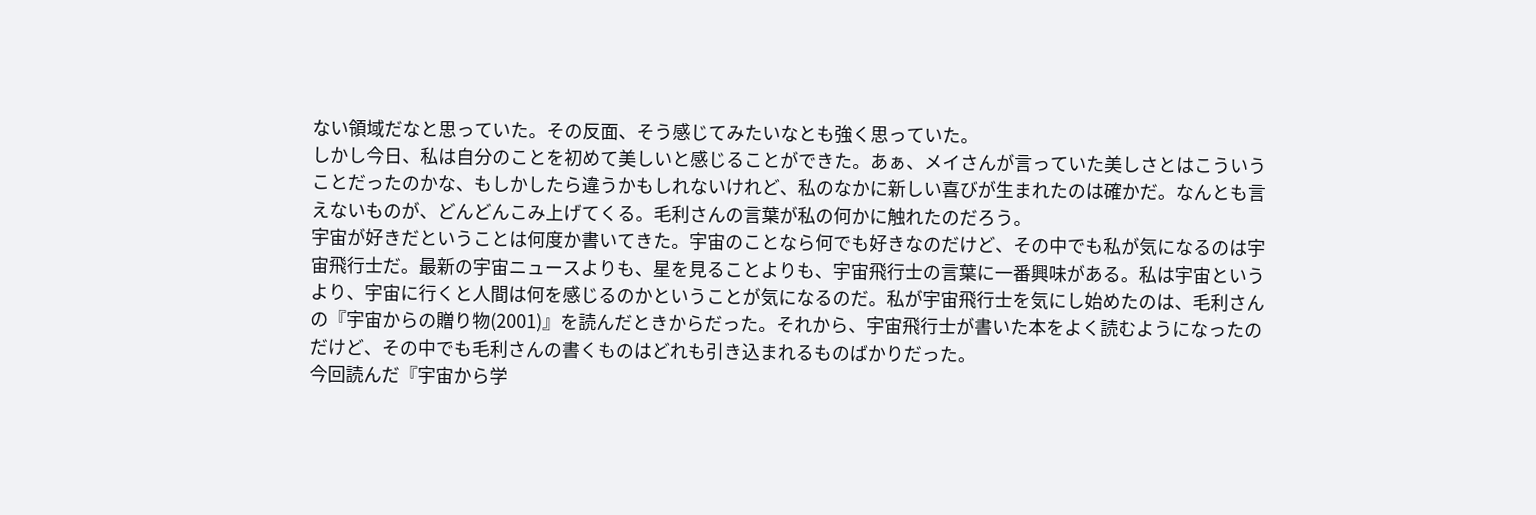ない領域だなと思っていた。その反面、そう感じてみたいなとも強く思っていた。
しかし今日、私は自分のことを初めて美しいと感じることができた。あぁ、メイさんが言っていた美しさとはこういうことだったのかな、もしかしたら違うかもしれないけれど、私のなかに新しい喜びが生まれたのは確かだ。なんとも言えないものが、どんどんこみ上げてくる。毛利さんの言葉が私の何かに触れたのだろう。
宇宙が好きだということは何度か書いてきた。宇宙のことなら何でも好きなのだけど、その中でも私が気になるのは宇宙飛行士だ。最新の宇宙ニュースよりも、星を見ることよりも、宇宙飛行士の言葉に一番興味がある。私は宇宙というより、宇宙に行くと人間は何を感じるのかということが気になるのだ。私が宇宙飛行士を気にし始めたのは、毛利さんの『宇宙からの贈り物(2001)』を読んだときからだった。それから、宇宙飛行士が書いた本をよく読むようになったのだけど、その中でも毛利さんの書くものはどれも引き込まれるものばかりだった。
今回読んだ『宇宙から学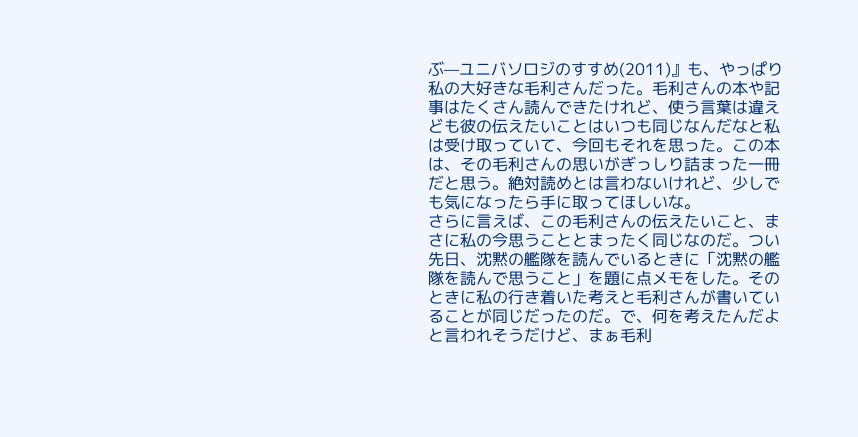ぶ—ユニバソロジのすすめ(2011)』も、やっぱり私の大好きな毛利さんだった。毛利さんの本や記事はたくさん読んできたけれど、使う言葉は違えども彼の伝えたいことはいつも同じなんだなと私は受け取っていて、今回もそれを思った。この本は、その毛利さんの思いがぎっしり詰まった一冊だと思う。絶対読めとは言わないけれど、少しでも気になったら手に取ってほしいな。
さらに言えば、この毛利さんの伝えたいこと、まさに私の今思うこととまったく同じなのだ。つい先日、沈黙の艦隊を読んでいるときに「沈黙の艦隊を読んで思うこと」を題に点メモをした。そのときに私の行き着いた考えと毛利さんが書いていることが同じだったのだ。で、何を考えたんだよと言われそうだけど、まぁ毛利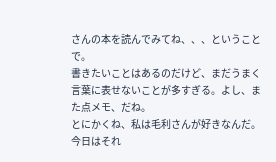さんの本を読んでみてね、、、ということで。
書きたいことはあるのだけど、まだうまく言葉に表せないことが多すぎる。よし、また点メモ、だね。
とにかくね、私は毛利さんが好きなんだ。
今日はそれ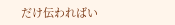だけ伝わればい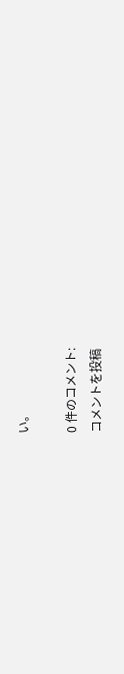い。

0 件のコメント:
コメントを投稿